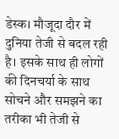डेस्क। मौजूदा दौर में दुनिया तेजी से बदल रही है। इसके साथ ही लोगों की दिनचर्या के साथ सोचने और समझने का तरीका भी तेजी से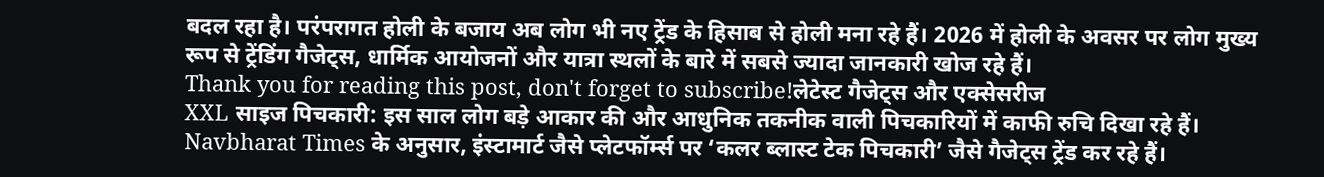बदल रहा है। परंपरागत होली के बजाय अब लोग भी नए ट्रेंड के हिसाब से होली मना रहे हैं। 2026 में होली के अवसर पर लोग मुख्य रूप से ट्रेंडिंग गैजेट्स, धार्मिक आयोजनों और यात्रा स्थलों के बारे में सबसे ज्यादा जानकारी खोज रहे हैं।
Thank you for reading this post, don't forget to subscribe!लेटेस्ट गैजेट्स और एक्सेसरीज
XXL साइज पिचकारी: इस साल लोग बड़े आकार की और आधुनिक तकनीक वाली पिचकारियों में काफी रुचि दिखा रहे हैं। Navbharat Times के अनुसार, इंस्टामार्ट जैसे प्लेटफॉर्म्स पर ‘कलर ब्लास्ट टेक पिचकारी’ जैसे गैजेट्स ट्रेंड कर रहे हैं।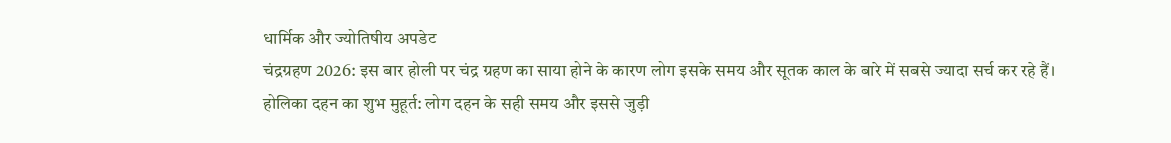धार्मिक और ज्योतिषीय अपडेट
चंद्रग्रहण 2026: इस बार होली पर चंद्र ग्रहण का साया होने के कारण लोग इसके समय और सूतक काल के बारे में सबसे ज्यादा सर्च कर रहे हैं।
होलिका दहन का शुभ मुहूर्त: लोग दहन के सही समय और इससे जुड़ी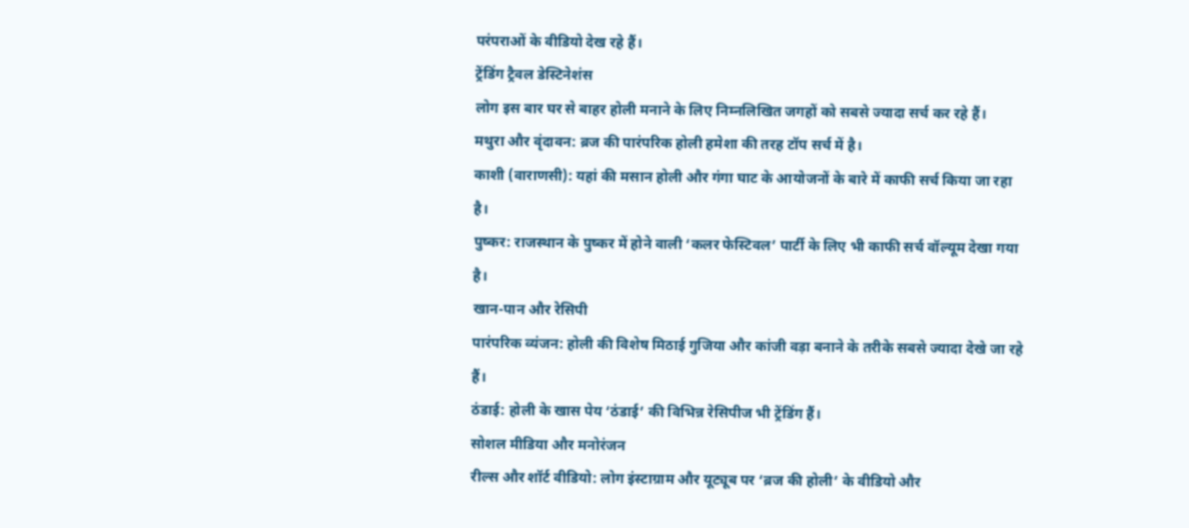परंपराओं के वीडियो देख रहे हैं।
ट्रेंडिंग ट्रैवल डेस्टिनेशंस
लोग इस बार घर से बाहर होली मनाने के लिए निम्नलिखित जगहों को सबसे ज्यादा सर्च कर रहे हैं।
मथुरा और वृंदावन: ब्रज की पारंपरिक होली हमेशा की तरह टॉप सर्च में है।
काशी (वाराणसी): यहां की मसान होली और गंगा घाट के आयोजनों के बारे में काफी सर्च किया जा रहा है।
पुष्कर: राजस्थान के पुष्कर में होने वाली ‘कलर फेस्टिवल’ पार्टी के लिए भी काफी सर्च वॉल्यूम देखा गया है।
खान-पान और रेसिपी
पारंपरिक व्यंजन: होली की विशेष मिठाई गुजिया और कांजी वड़ा बनाने के तरीके सबसे ज्यादा देखे जा रहे हैं।
ठंडाई: होली के खास पेय ‘ठंडाई’ की विभिन्न रेसिपीज भी ट्रेंडिंग हैं।
सोशल मीडिया और मनोरंजन
रील्स और शॉर्ट वीडियो: लोग इंस्टाग्राम और यूट्यूब पर ‘ब्रज की होली’ के वीडियो और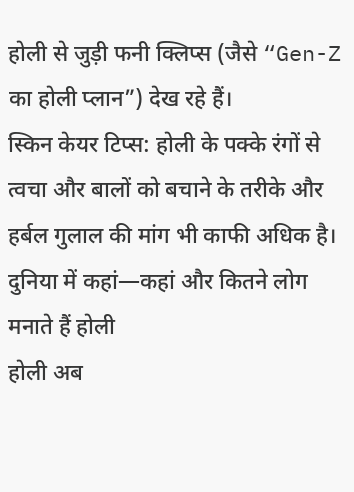होली से जुड़ी फनी क्लिप्स (जैसे “Gen-Z का होली प्लान”) देख रहे हैं।
स्किन केयर टिप्स: होली के पक्के रंगों से त्वचा और बालों को बचाने के तरीके और हर्बल गुलाल की मांग भी काफी अधिक है।
दुनिया में कहां—कहां और कितने लोग मनाते हैं होली
होली अब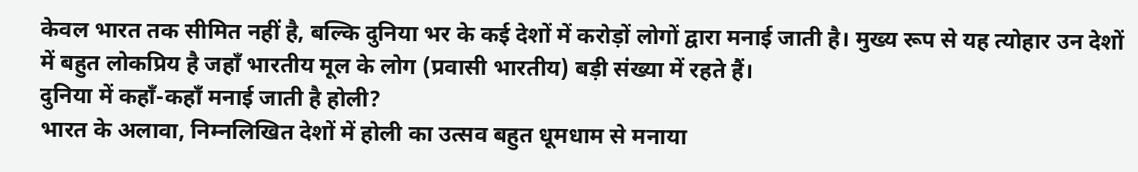केवल भारत तक सीमित नहीं है, बल्कि दुनिया भर के कई देशों में करोड़ों लोगों द्वारा मनाई जाती है। मुख्य रूप से यह त्योहार उन देशों में बहुत लोकप्रिय है जहाँ भारतीय मूल के लोग (प्रवासी भारतीय) बड़ी संख्या में रहते हैं।
दुनिया में कहाँ-कहाँ मनाई जाती है होली?
भारत के अलावा, निम्नलिखित देशों में होली का उत्सव बहुत धूमधाम से मनाया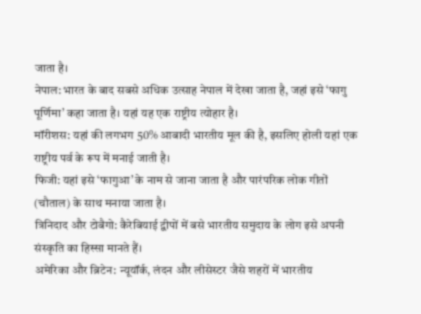जाता है।
नेपाल: भारत के बाद सबसे अधिक उत्साह नेपाल में देखा जाता है, जहां इसे ‘फागु पूर्णिमा’ कहा जाता है। यहां यह एक राष्ट्रीय त्योहार है।
मॉरीशस: यहां की लगभग 50% आबादी भारतीय मूल की है, इसलिए होली यहां एक राष्ट्रीय पर्व के रूप में मनाई जाती है।
फिजी: यहां इसे ‘फागुआ’ के नाम से जाना जाता है और पारंपरिक लोक गीतों (चौताल) के साथ मनाया जाता है।
त्रिनिदाद और टोबैगो: कैरेबियाई द्वीपों में बसे भारतीय समुदाय के लोग इसे अपनी संस्कृति का हिस्सा मानते हैं।
अमेरिका और ब्रिटेन: न्यूयॉर्क, लंदन और लीसेस्टर जैसे शहरों में भारतीय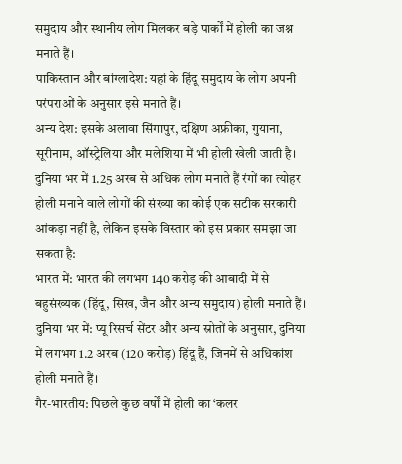समुदाय और स्थानीय लोग मिलकर बड़े पार्कों में होली का जश्न मनाते हैं।
पाकिस्तान और बांग्लादेश: यहां के हिंदू समुदाय के लोग अपनी परंपराओं के अनुसार इसे मनाते हैं।
अन्य देश: इसके अलावा सिंगापुर, दक्षिण अफ्रीका, गुयाना, सूरीनाम, ऑस्ट्रेलिया और मलेशिया में भी होली खेली जाती है।
दुनिया भर में 1.25 अरब से अधिक लोग मनाते हैं रंगों का त्योहर
होली मनाने वाले लोगों की संख्या का कोई एक सटीक सरकारी आंकड़ा नहीं है, लेकिन इसके विस्तार को इस प्रकार समझा जा सकता है:
भारत में: भारत की लगभग 140 करोड़ की आबादी में से बहुसंख्यक (हिंदू, सिख, जैन और अन्य समुदाय) होली मनाते हैं।
दुनिया भर में: प्यू रिसर्च सेंटर और अन्य स्रोतों के अनुसार, दुनिया में लगभग 1.2 अरब (120 करोड़) हिंदू हैं, जिनमें से अधिकांश होली मनाते हैं।
गैर-भारतीय: पिछले कुछ वर्षों में होली का ‘कलर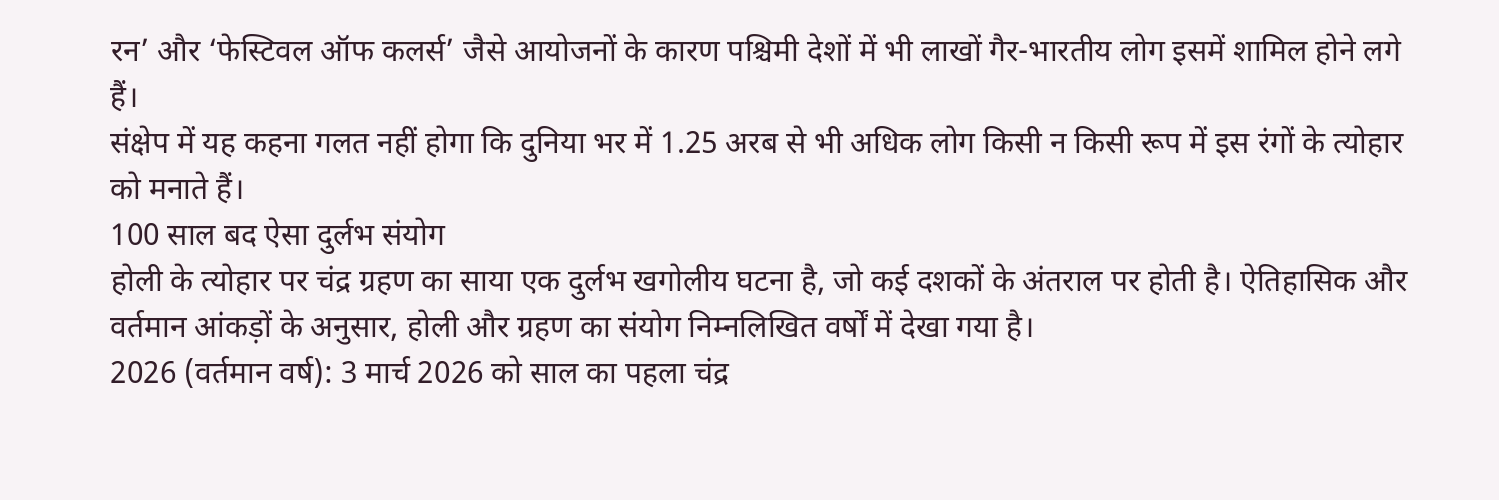रन’ और ‘फेस्टिवल ऑफ कलर्स’ जैसे आयोजनों के कारण पश्चिमी देशों में भी लाखों गैर-भारतीय लोग इसमें शामिल होने लगे हैं।
संक्षेप में यह कहना गलत नहीं होगा कि दुनिया भर में 1.25 अरब से भी अधिक लोग किसी न किसी रूप में इस रंगों के त्योहार को मनाते हैं।
100 साल बद ऐसा दुर्लभ संयोग
होली के त्योहार पर चंद्र ग्रहण का साया एक दुर्लभ खगोलीय घटना है, जो कई दशकों के अंतराल पर होती है। ऐतिहासिक और वर्तमान आंकड़ों के अनुसार, होली और ग्रहण का संयोग निम्नलिखित वर्षों में देखा गया है।
2026 (वर्तमान वर्ष): 3 मार्च 2026 को साल का पहला चंद्र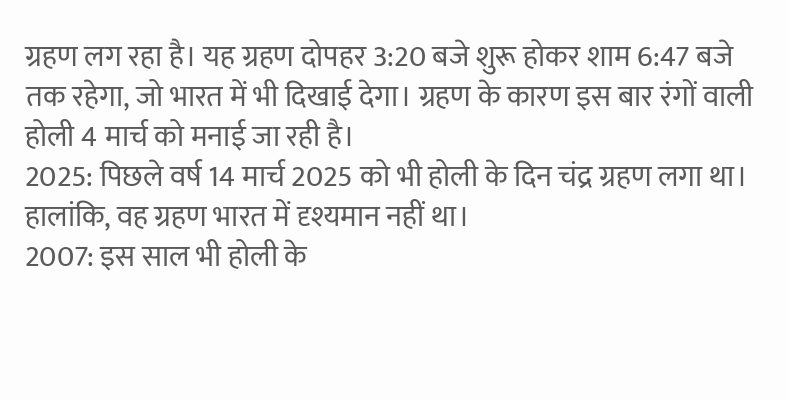ग्रहण लग रहा है। यह ग्रहण दोपहर 3:20 बजे शुरू होकर शाम 6:47 बजे तक रहेगा, जो भारत में भी दिखाई देगा। ग्रहण के कारण इस बार रंगों वाली होली 4 मार्च को मनाई जा रही है।
2025: पिछले वर्ष 14 मार्च 2025 को भी होली के दिन चंद्र ग्रहण लगा था। हालांकि, वह ग्रहण भारत में दृश्यमान नहीं था।
2007: इस साल भी होली के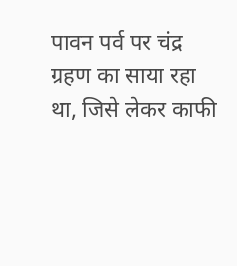पावन पर्व पर चंद्र ग्रहण का साया रहा था, जिसे लेकर काफी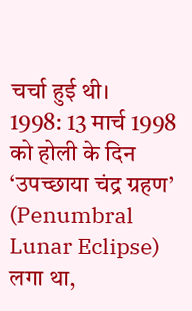चर्चा हुई थी।
1998: 13 मार्च 1998 को होली के दिन ‘उपच्छाया चंद्र ग्रहण’ (Penumbral Lunar Eclipse) लगा था,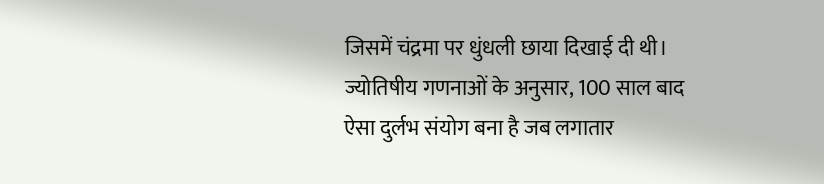जिसमें चंद्रमा पर धुंधली छाया दिखाई दी थी।
ज्योतिषीय गणनाओं के अनुसार, 100 साल बाद ऐसा दुर्लभ संयोग बना है जब लगातार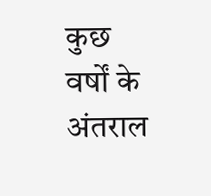कुछ वर्षों के अंतराल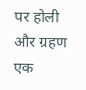पर होली और ग्रहण एक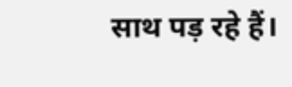साथ पड़ रहे हैं।